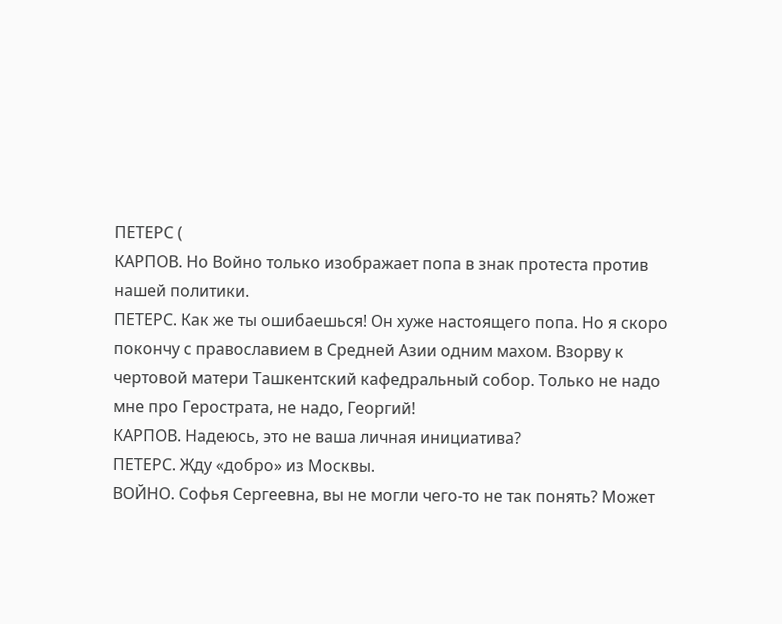ПЕТЕРС (
КАРПОВ. Но Войно только изображает попа в знак протеста против нашей политики.
ПЕТЕРС. Как же ты ошибаешься! Он хуже настоящего попа. Но я скоро покончу с православием в Средней Азии одним махом. Взорву к чертовой матери Ташкентский кафедральный собор. Только не надо мне про Герострата, не надо, Георгий!
КАРПОВ. Надеюсь, это не ваша личная инициатива?
ПЕТЕРС. Жду «добро» из Москвы.
ВОЙНО. Софья Сергеевна, вы не могли чего-то не так понять? Может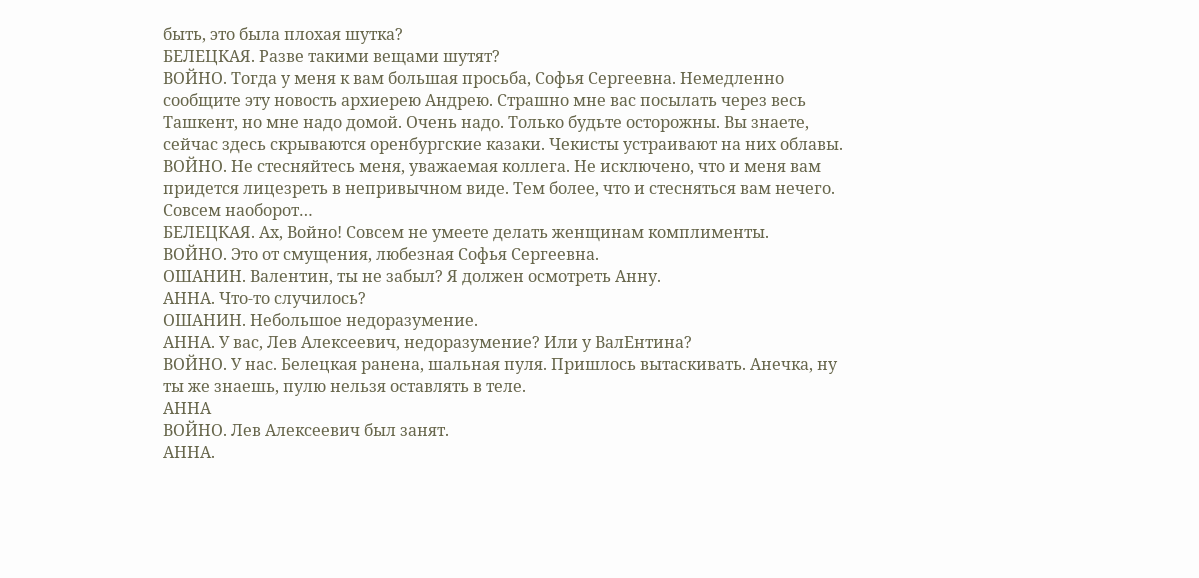быть, это была плохая шутка?
БЕЛЕЦКАЯ. Разве такими вещами шутят?
ВОЙНО. Тогда у меня к вам большая просьба, Софья Сергеевна. Немедленно сообщите эту новость архиерею Андрею. Страшно мне вас посылать через весь Ташкент, но мне надо домой. Очень надо. Только будьте осторожны. Вы знаете, сейчас здесь скрываются оренбургские казаки. Чекисты устраивают на них облавы.
ВОЙНО. Не стесняйтесь меня, уважаемая коллега. Не исключено, что и меня вам придется лицезреть в непривычном виде. Тем более, что и стесняться вам нечего. Совсем наоборот…
БЕЛЕЦКАЯ. Ах, Войно! Совсем не умеете делать женщинам комплименты.
ВОЙНО. Это от смущения, любезная Софья Сергеевна.
ОШАНИН. Валентин, ты не забыл? Я должен осмотреть Анну.
АННА. Что-то случилось?
ОШАНИН. Небольшое недоразумение.
АННА. У вас, Лев Алексеевич, недоразумение? Или у ВалЕнтина?
ВОЙНО. У нас. Белецкая ранена, шальная пуля. Пришлось вытаскивать. Анечка, ну ты же знаешь, пулю нельзя оставлять в теле.
АННА
ВОЙНО. Лев Алексеевич был занят.
АННА.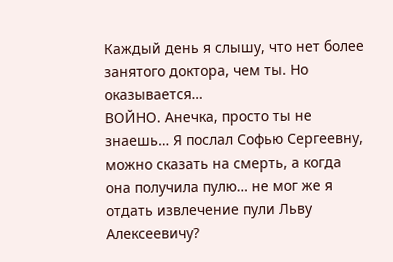Каждый день я слышу, что нет более занятого доктора, чем ты. Но оказывается…
ВОЙНО. Анечка, просто ты не знаешь… Я послал Софью Сергеевну, можно сказать на смерть, а когда она получила пулю… не мог же я отдать извлечение пули Льву Алексеевичу?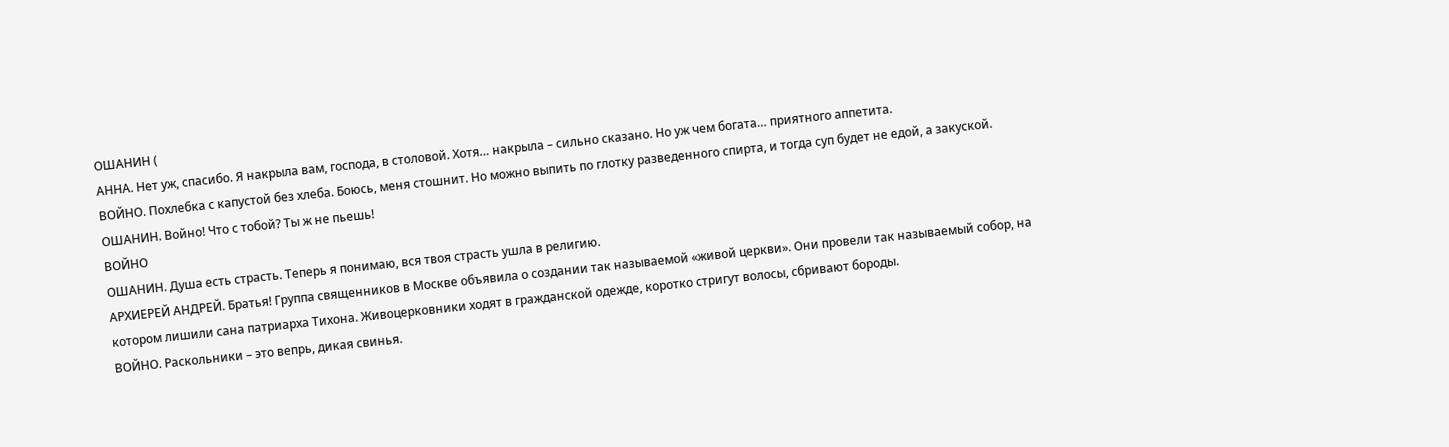ОШАНИН (
АННА. Нет уж, спасибо. Я накрыла вам, господа, в столовой. Хотя… накрыла – сильно сказано. Но уж чем богата… приятного аппетита.
ВОЙНО. Похлебка с капустой без хлеба. Боюсь, меня стошнит. Но можно выпить по глотку разведенного спирта, и тогда суп будет не едой, а закуской.
ОШАНИН. Войно! Что с тобой? Ты ж не пьешь!
ВОЙНО
ОШАНИН. Душа есть страсть. Теперь я понимаю, вся твоя страсть ушла в религию.
АРХИЕРЕЙ АНДРЕЙ. Братья! Группа священников в Москве объявила о создании так называемой «живой церкви». Они провели так называемый собор, на котором лишили сана патриарха Тихона. Живоцерковники ходят в гражданской одежде, коротко стригут волосы, сбривают бороды.
ВОЙНО. Раскольники – это вепрь, дикая свинья.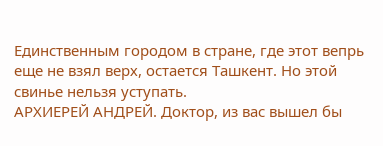Единственным городом в стране, где этот вепрь еще не взял верх, остается Ташкент. Но этой свинье нельзя уступать.
АРХИЕРЕЙ АНДРЕЙ. Доктор, из вас вышел бы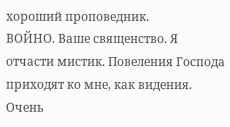хороший проповедник.
ВОЙНО. Ваше священство. Я отчасти мистик. Повеления Господа приходят ко мне, как видения. Очень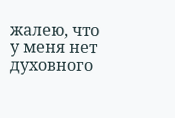жалею, что у меня нет духовного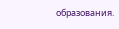образования.